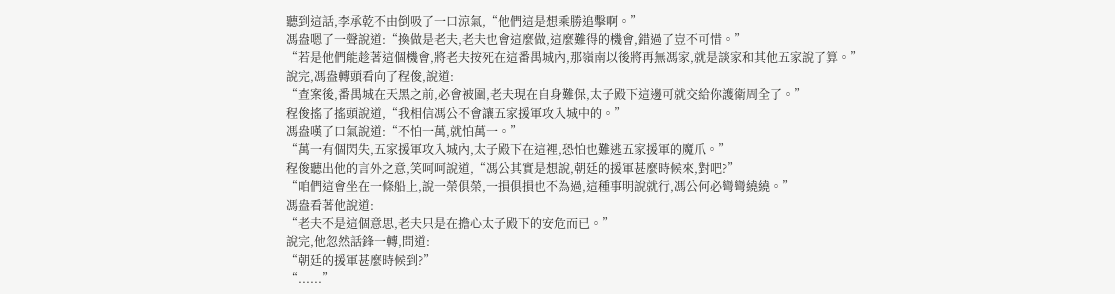聽到這話,李承乾不由倒吸了一口涼氣,“他們這是想乘勝追擊啊。”
馮盎嗯了一聲說道:“換做是老夫,老夫也會這麼做,這麼難得的機會,錯過了豈不可惜。”
“若是他們能趁著這個機會,將老夫按死在這番禺城內,那嶺南以後將再無馮家,就是談家和其他五家說了算。”
說完,馮盎轉頭看向了程俊,說道:
“查案後,番禺城在天黑之前,必會被圍,老夫現在自身難保,太子殿下這邊可就交給你護衛周全了。”
程俊搖了搖頭說道,“我相信馮公不會讓五家援軍攻入城中的。”
馮盎嘆了口氣說道:“不怕一萬,就怕萬一。”
“萬一有個閃失,五家援軍攻入城內,太子殿下在這裡,恐怕也難逃五家援軍的魔爪。”
程俊聽出他的言外之意,笑呵呵說道,“馮公其實是想說,朝廷的援軍甚麼時候來,對吧?”
“咱們這會坐在一條船上,說一榮俱榮,一損俱損也不為過,這種事明說就行,馮公何必彎彎繞繞。”
馮盎看著他說道:
“老夫不是這個意思,老夫只是在擔心太子殿下的安危而已。”
說完,他忽然話鋒一轉,問道:
“朝廷的援軍甚麼時候到?”
“......”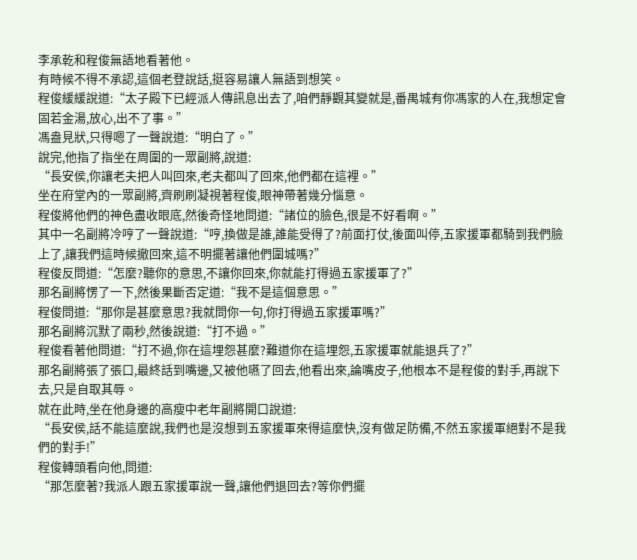李承乾和程俊無語地看著他。
有時候不得不承認,這個老登說話,挺容易讓人無語到想笑。
程俊緩緩說道:“太子殿下已經派人傳訊息出去了,咱們靜觀其變就是,番禺城有你馮家的人在,我想定會固若金湯,放心,出不了事。”
馮盎見狀,只得嗯了一聲說道:“明白了。”
說完,他指了指坐在周圍的一眾副將,說道:
“長安侯,你讓老夫把人叫回來,老夫都叫了回來,他們都在這裡。”
坐在府堂內的一眾副將,齊刷刷凝視著程俊,眼神帶著幾分惱意。
程俊將他們的神色盡收眼底,然後奇怪地問道:“諸位的臉色,很是不好看啊。”
其中一名副將冷哼了一聲說道:“哼,換做是誰,誰能受得了?前面打仗,後面叫停,五家援軍都騎到我們臉上了,讓我們這時候撤回來,這不明擺著讓他們圍城嗎?”
程俊反問道:“怎麼?聽你的意思,不讓你回來,你就能打得過五家援軍了?”
那名副將愣了一下,然後果斷否定道:“我不是這個意思。”
程俊問道:“那你是甚麼意思?我就問你一句,你打得過五家援軍嗎?”
那名副將沉默了兩秒,然後說道:“打不過。”
程俊看著他問道:“打不過,你在這埋怨甚麼?難道你在這埋怨,五家援軍就能退兵了?”
那名副將張了張口,最終話到嘴邊,又被他嚥了回去,他看出來,論嘴皮子,他根本不是程俊的對手,再說下去,只是自取其辱。
就在此時,坐在他身邊的高瘦中老年副將開口說道:
“長安侯,話不能這麼說,我們也是沒想到五家援軍來得這麼快,沒有做足防備,不然五家援軍絕對不是我們的對手!”
程俊轉頭看向他,問道:
“那怎麼著?我派人跟五家援軍說一聲,讓他們退回去?等你們擺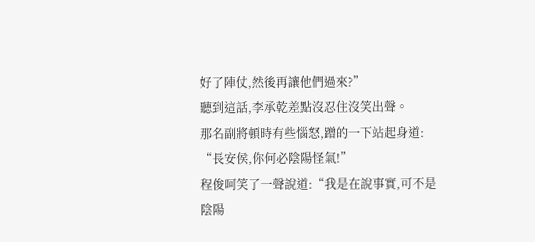好了陣仗,然後再讓他們過來?”
聽到這話,李承乾差點沒忍住沒笑出聲。
那名副將頓時有些惱怒,蹭的一下站起身道:
“長安侯,你何必陰陽怪氣!”
程俊呵笑了一聲說道:“我是在說事實,可不是陰陽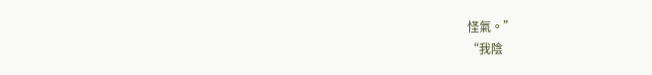怪氣。”
“我陰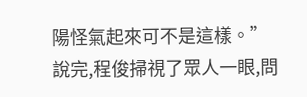陽怪氣起來可不是這樣。”
說完,程俊掃視了眾人一眼,問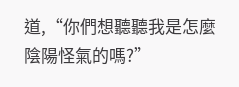道,“你們想聽聽我是怎麼陰陽怪氣的嗎?”